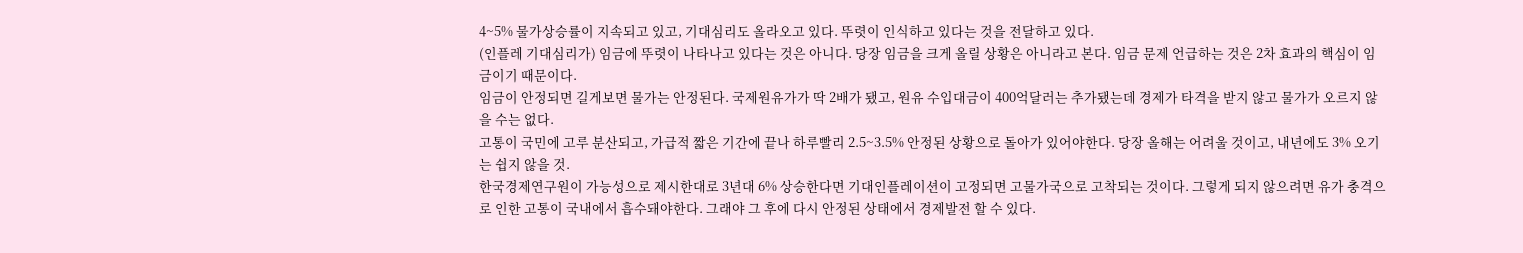4~5% 물가상승률이 지속되고 있고, 기대심리도 올라오고 있다. 뚜렷이 인식하고 있다는 것을 전달하고 있다.
(인플레 기대심리가) 임금에 뚜렷이 나타나고 있다는 것은 아니다. 당장 임금을 크게 올릴 상황은 아니라고 본다. 임금 문제 언급하는 것은 2차 효과의 핵심이 임금이기 때문이다.
임금이 안정되면 길게보면 물가는 안정된다. 국제원유가가 딱 2배가 됐고, 원유 수입대금이 400억달러는 추가됐는데 경제가 타격을 받지 않고 물가가 오르지 않을 수는 없다.
고통이 국민에 고루 분산되고, 가급적 짧은 기간에 끝나 하루빨리 2.5~3.5% 안정된 상황으로 돌아가 있어야한다. 당장 올해는 어려울 것이고, 내년에도 3% 오기는 쉽지 않을 것.
한국경제연구원이 가능성으로 제시한대로 3년대 6% 상승한다면 기대인플레이션이 고정되면 고물가국으로 고착되는 것이다. 그렇게 되지 않으려면 유가 충격으로 인한 고통이 국내에서 흡수돼야한다. 그래야 그 후에 다시 안정된 상태에서 경제발전 할 수 있다.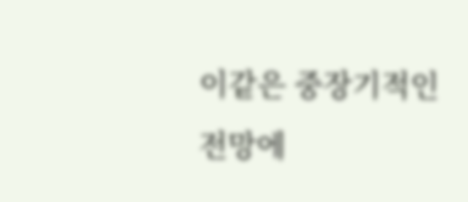이같은 중장기적인 전망에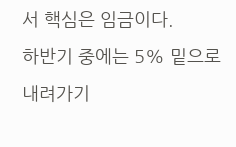서 핵심은 임금이다.
하반기 중에는 5% 밑으로 내려가기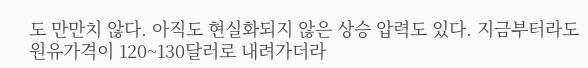도 만만치 않다. 아직도 현실화되지 않은 상승 압력도 있다. 지금부터라도 원유가격이 120~130달러로 내려가더라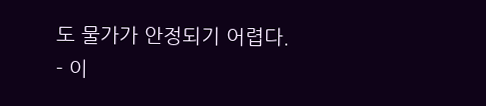도 물가가 안정되기 어렵다.
- 이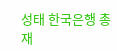성태 한국은행 총재